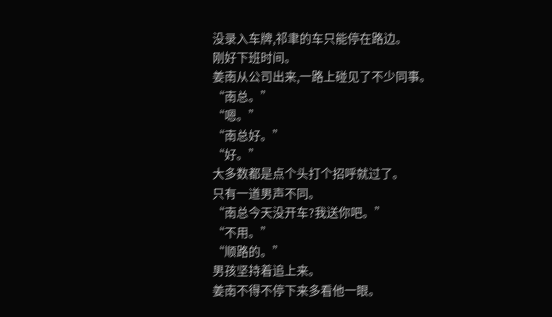没录入车牌,祁聿的车只能停在路边。
刚好下班时间。
姜南从公司出来,一路上碰见了不少同事。
“南总。”
“嗯。”
“南总好。”
“好。”
大多数都是点个头打个招呼就过了。
只有一道男声不同。
“南总今天没开车?我送你吧。”
“不用。”
“顺路的。”
男孩坚持着追上来。
姜南不得不停下来多看他一眼。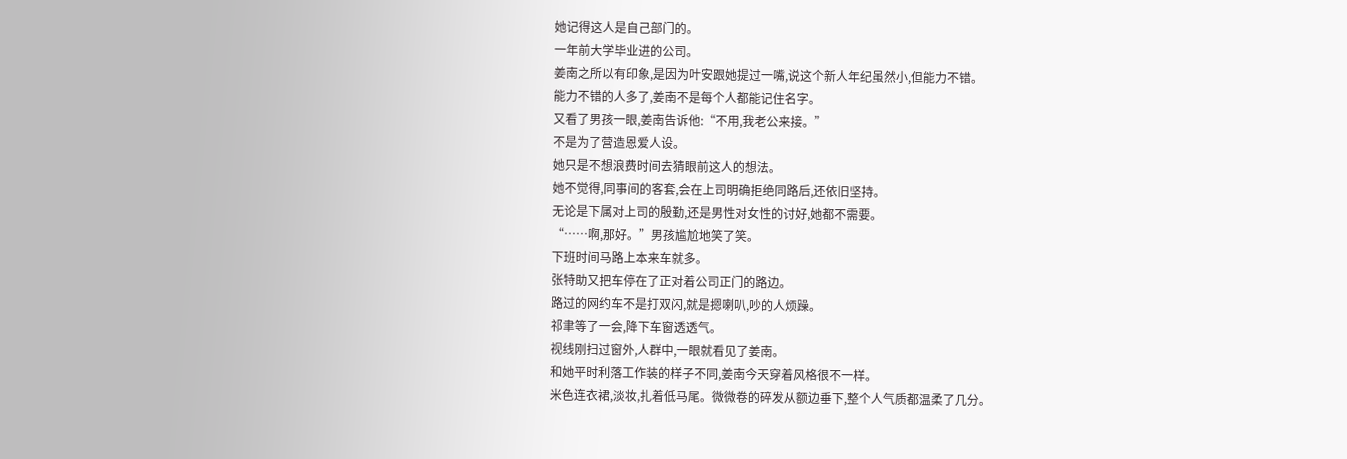她记得这人是自己部门的。
一年前大学毕业进的公司。
姜南之所以有印象,是因为叶安跟她提过一嘴,说这个新人年纪虽然小,但能力不错。
能力不错的人多了,姜南不是每个人都能记住名字。
又看了男孩一眼,姜南告诉他:“不用,我老公来接。”
不是为了营造恩爱人设。
她只是不想浪费时间去猜眼前这人的想法。
她不觉得,同事间的客套,会在上司明确拒绝同路后,还依旧坚持。
无论是下属对上司的殷勤,还是男性对女性的讨好,她都不需要。
“……啊,那好。”男孩尴尬地笑了笑。
下班时间马路上本来车就多。
张特助又把车停在了正对着公司正门的路边。
路过的网约车不是打双闪,就是摁喇叭,吵的人烦躁。
祁聿等了一会,降下车窗透透气。
视线刚扫过窗外,人群中,一眼就看见了姜南。
和她平时利落工作装的样子不同,姜南今天穿着风格很不一样。
米色连衣裙,淡妆,扎着低马尾。微微卷的碎发从额边垂下,整个人气质都温柔了几分。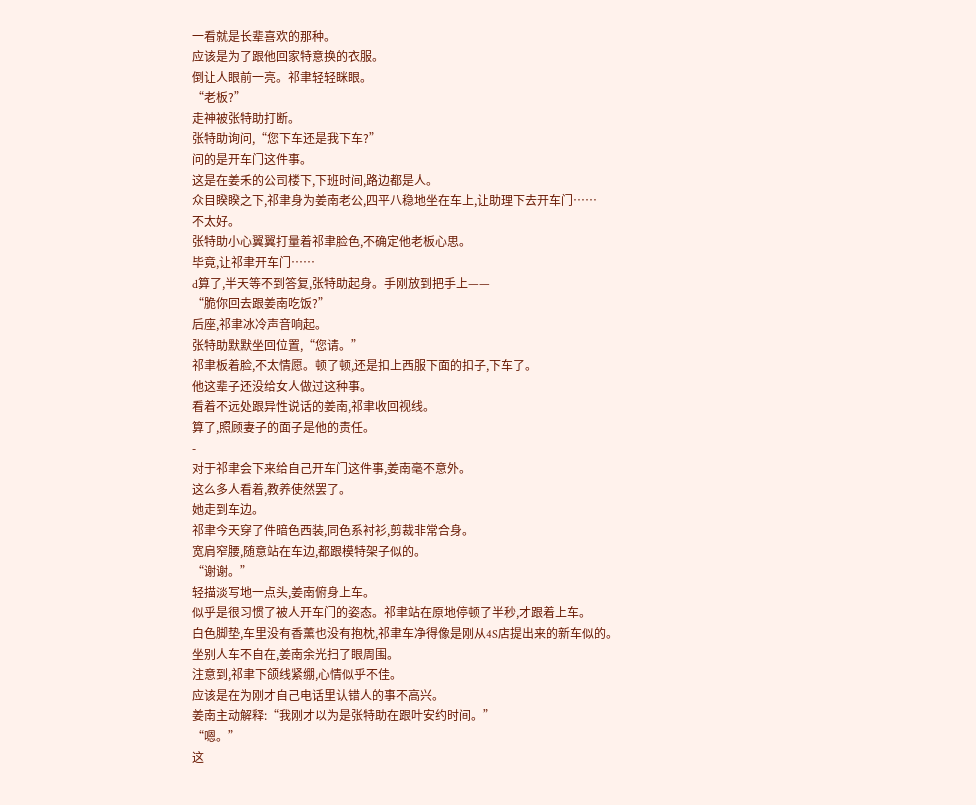一看就是长辈喜欢的那种。
应该是为了跟他回家特意换的衣服。
倒让人眼前一亮。祁聿轻轻眯眼。
“老板?”
走神被张特助打断。
张特助询问,“您下车还是我下车?”
问的是开车门这件事。
这是在姜禾的公司楼下,下班时间,路边都是人。
众目睽睽之下,祁聿身为姜南老公,四平八稳地坐在车上,让助理下去开车门……
不太好。
张特助小心翼翼打量着祁聿脸色,不确定他老板心思。
毕竟,让祁聿开车门……
d算了,半天等不到答复,张特助起身。手刚放到把手上——
“脆你回去跟姜南吃饭?”
后座,祁聿冰冷声音响起。
张特助默默坐回位置,“您请。”
祁聿板着脸,不太情愿。顿了顿,还是扣上西服下面的扣子,下车了。
他这辈子还没给女人做过这种事。
看着不远处跟异性说话的姜南,祁聿收回视线。
算了,照顾妻子的面子是他的责任。
-
对于祁聿会下来给自己开车门这件事,姜南毫不意外。
这么多人看着,教养使然罢了。
她走到车边。
祁聿今天穿了件暗色西装,同色系衬衫,剪裁非常合身。
宽肩窄腰,随意站在车边,都跟模特架子似的。
“谢谢。”
轻描淡写地一点头,姜南俯身上车。
似乎是很习惯了被人开车门的姿态。祁聿站在原地停顿了半秒,才跟着上车。
白色脚垫,车里没有香薰也没有抱枕,祁聿车净得像是刚从4S店提出来的新车似的。
坐别人车不自在,姜南余光扫了眼周围。
注意到,祁聿下颌线紧绷,心情似乎不佳。
应该是在为刚才自己电话里认错人的事不高兴。
姜南主动解释:“我刚才以为是张特助在跟叶安约时间。”
“嗯。”
这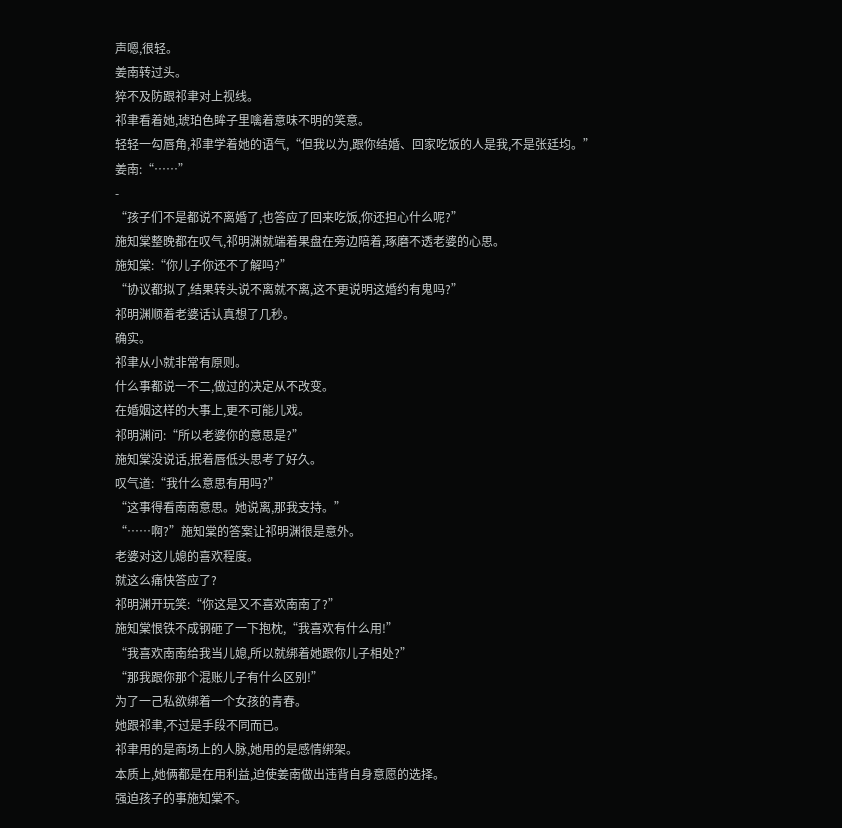声嗯,很轻。
姜南转过头。
猝不及防跟祁聿对上视线。
祁聿看着她,琥珀色眸子里噙着意味不明的笑意。
轻轻一勾唇角,祁聿学着她的语气,“但我以为,跟你结婚、回家吃饭的人是我,不是张廷均。”
姜南:“……”
-
“孩子们不是都说不离婚了,也答应了回来吃饭,你还担心什么呢?”
施知棠整晚都在叹气,祁明渊就端着果盘在旁边陪着,琢磨不透老婆的心思。
施知棠:“你儿子你还不了解吗?”
“协议都拟了,结果转头说不离就不离,这不更说明这婚约有鬼吗?”
祁明渊顺着老婆话认真想了几秒。
确实。
祁聿从小就非常有原则。
什么事都说一不二,做过的决定从不改变。
在婚姻这样的大事上,更不可能儿戏。
祁明渊问:“所以老婆你的意思是?”
施知棠没说话,抿着唇低头思考了好久。
叹气道:“我什么意思有用吗?”
“这事得看南南意思。她说离,那我支持。”
“……啊?”施知棠的答案让祁明渊很是意外。
老婆对这儿媳的喜欢程度。
就这么痛快答应了?
祁明渊开玩笑:“你这是又不喜欢南南了?”
施知棠恨铁不成钢砸了一下抱枕,“我喜欢有什么用!”
“我喜欢南南给我当儿媳,所以就绑着她跟你儿子相处?”
“那我跟你那个混账儿子有什么区别!”
为了一己私欲绑着一个女孩的青春。
她跟祁聿,不过是手段不同而已。
祁聿用的是商场上的人脉,她用的是感情绑架。
本质上,她俩都是在用利益,迫使姜南做出违背自身意愿的选择。
强迫孩子的事施知棠不。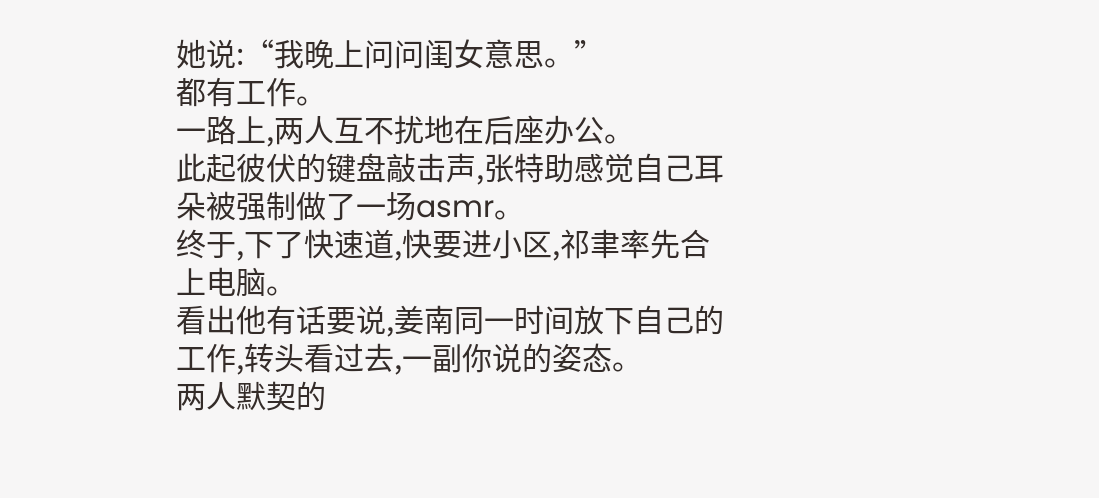她说:“我晚上问问闺女意思。”
都有工作。
一路上,两人互不扰地在后座办公。
此起彼伏的键盘敲击声,张特助感觉自己耳朵被强制做了一场asmr。
终于,下了快速道,快要进小区,祁聿率先合上电脑。
看出他有话要说,姜南同一时间放下自己的工作,转头看过去,一副你说的姿态。
两人默契的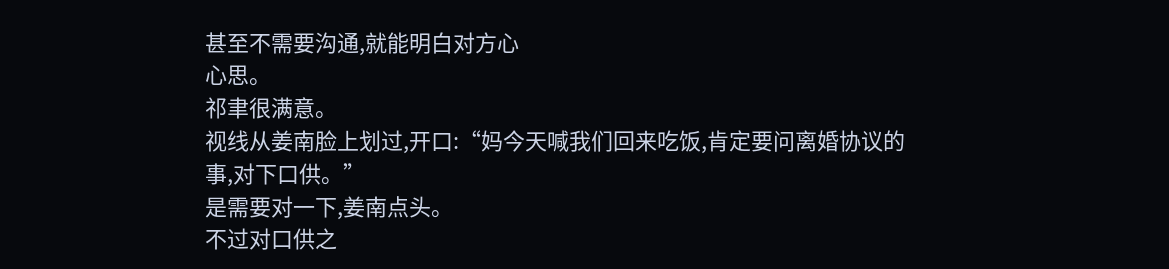甚至不需要沟通,就能明白对方心
心思。
祁聿很满意。
视线从姜南脸上划过,开口:“妈今天喊我们回来吃饭,肯定要问离婚协议的事,对下口供。”
是需要对一下,姜南点头。
不过对口供之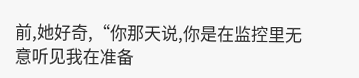前,她好奇,“你那天说,你是在监控里无意听见我在准备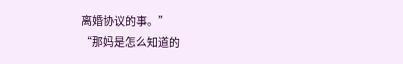离婚协议的事。”
“那妈是怎么知道的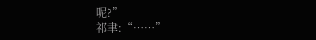呢?”
祁聿:“……”